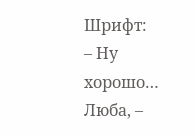Шрифт:
– Ну хорошо… Люба, –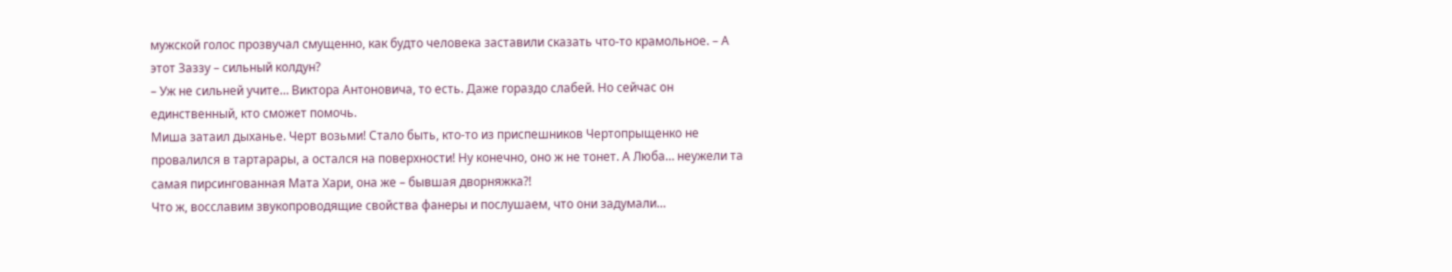мужской голос прозвучал смущенно, как будто человека заставили сказать что-то крамольное. – А этот Заззу – сильный колдун?
– Уж не сильней учите… Виктора Антоновича, то есть. Даже гораздо слабей. Но сейчас он единственный, кто сможет помочь.
Миша затаил дыханье. Черт возьми! Стало быть, кто-то из приспешников Чертопрыщенко не провалился в тартарары, а остался на поверхности! Ну конечно, оно ж не тонет. А Люба… неужели та самая пирсингованная Мата Хари, она же – бывшая дворняжка?!
Что ж, восславим звукопроводящие свойства фанеры и послушаем, что они задумали…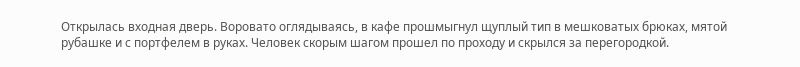Открылась входная дверь. Воровато оглядываясь, в кафе прошмыгнул щуплый тип в мешковатых брюках, мятой рубашке и с портфелем в руках. Человек скорым шагом прошел по проходу и скрылся за перегородкой.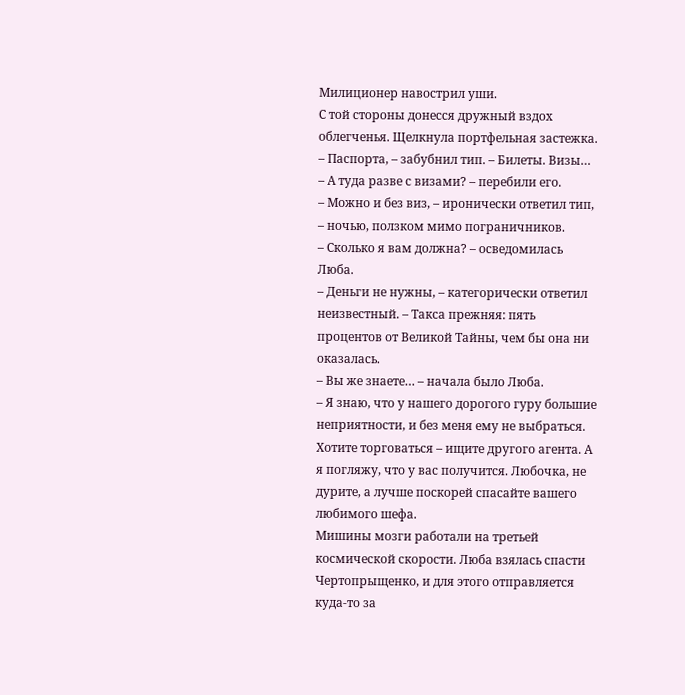Милиционер навострил уши.
С той стороны донесся дружный вздох облегченья. Щелкнула портфельная застежка.
– Паспорта, – забубнил тип. – Билеты. Визы…
– А туда разве с визами? – перебили его.
– Можно и без виз, – иронически ответил тип, – ночью, ползком мимо пограничников.
– Сколько я вам должна? – осведомилась Люба.
– Деньги не нужны, – категорически ответил неизвестный. – Такса прежняя: пять процентов от Великой Тайны, чем бы она ни оказалась.
– Вы же знаете… – начала было Люба.
– Я знаю, что у нашего дорогого гуру большие неприятности, и без меня ему не выбраться. Хотите торговаться – ищите другого агента. А я погляжу, что у вас получится. Любочка, не дурите, а лучше поскорей спасайте вашего любимого шефа.
Мишины мозги работали на третьей космической скорости. Люба взялась спасти Чертопрыщенко, и для этого отправляется куда-то за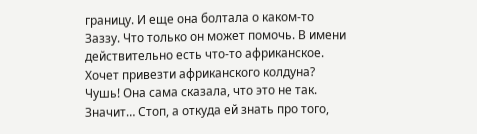границу. И еще она болтала о каком-то Заззу. Что только он может помочь. В имени действительно есть что-то африканское. Хочет привезти африканского колдуна? Чушь! Она сама сказала, что это не так. Значит… Стоп, а откуда ей знать про того,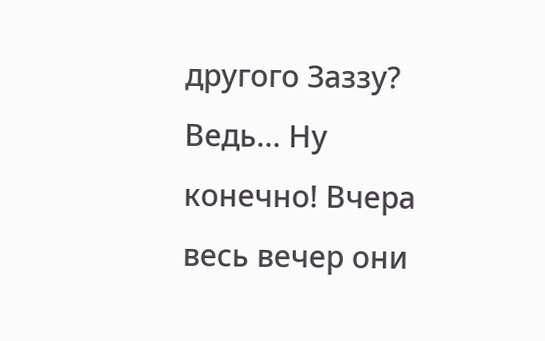другого Заззу? Ведь… Ну конечно! Вчера весь вечер они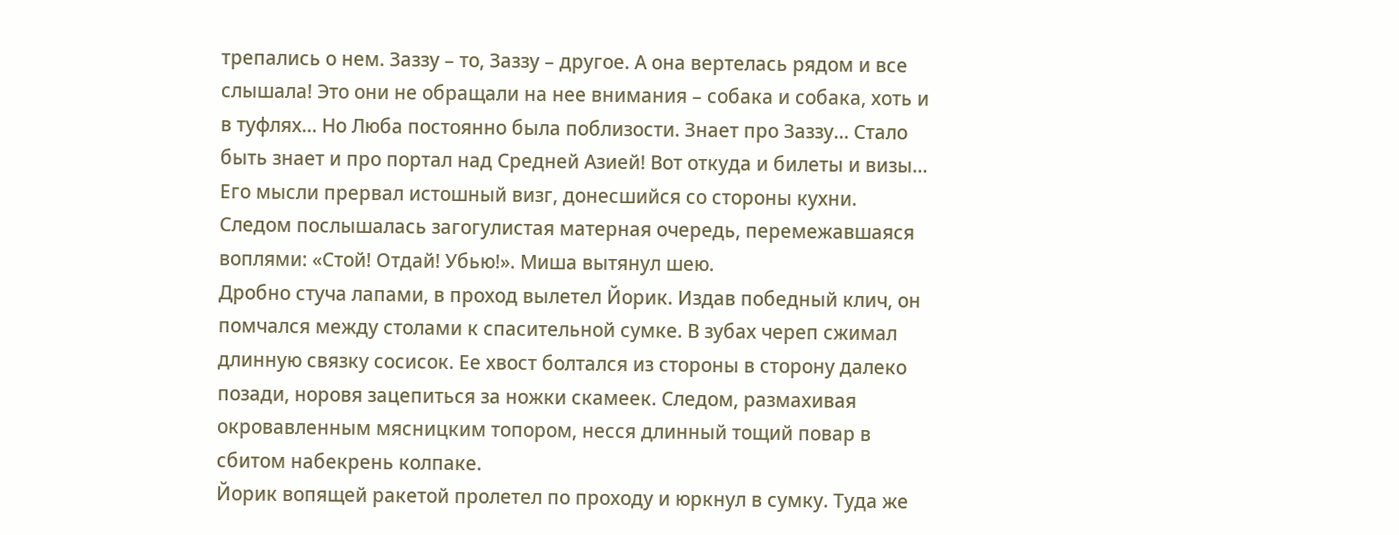трепались о нем. Заззу – то, Заззу – другое. А она вертелась рядом и все слышала! Это они не обращали на нее внимания – собака и собака, хоть и в туфлях… Но Люба постоянно была поблизости. Знает про Заззу… Стало быть знает и про портал над Средней Азией! Вот откуда и билеты и визы…
Его мысли прервал истошный визг, донесшийся со стороны кухни. Следом послышалась загогулистая матерная очередь, перемежавшаяся воплями: «Стой! Отдай! Убью!». Миша вытянул шею.
Дробно стуча лапами, в проход вылетел Йорик. Издав победный клич, он помчался между столами к спасительной сумке. В зубах череп сжимал длинную связку сосисок. Ее хвост болтался из стороны в сторону далеко позади, норовя зацепиться за ножки скамеек. Следом, размахивая окровавленным мясницким топором, несся длинный тощий повар в сбитом набекрень колпаке.
Йорик вопящей ракетой пролетел по проходу и юркнул в сумку. Туда же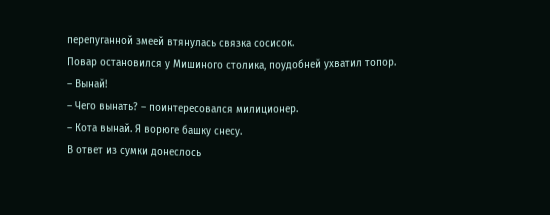перепуганной змеей втянулась связка сосисок.
Повар остановился у Мишиного столика, поудобней ухватил топор.
– Вынай!
– Чего вынать? – поинтересовался милиционер.
– Кота вынай. Я ворюге башку снесу.
В ответ из сумки донеслось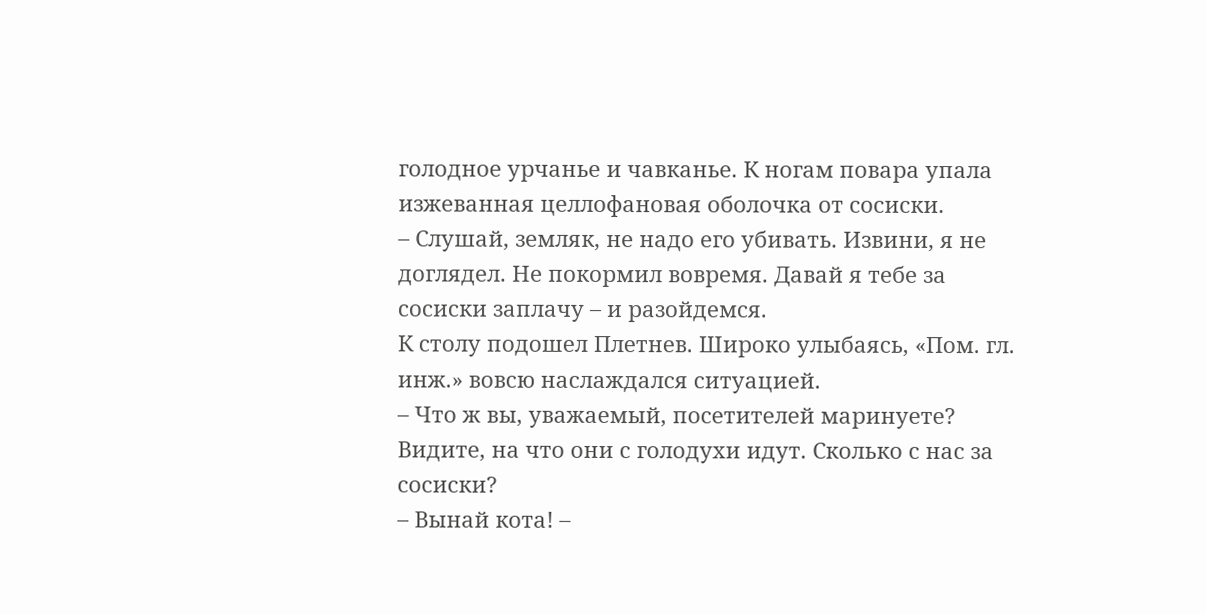голодное урчанье и чавканье. К ногам повара упала изжеванная целлофановая оболочка от сосиски.
– Слушай, земляк, не надо его убивать. Извини, я не доглядел. Не покормил вовремя. Давай я тебе за сосиски заплачу – и разойдемся.
К столу подошел Плетнев. Широко улыбаясь, «Пом. гл. инж.» вовсю наслаждался ситуацией.
– Что ж вы, уважаемый, посетителей маринуете? Видите, на что они с голодухи идут. Сколько с нас за сосиски?
– Вынай кота! –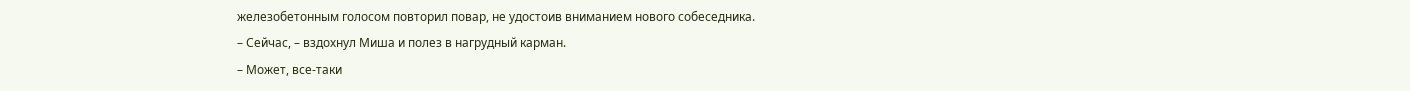железобетонным голосом повторил повар, не удостоив вниманием нового собеседника.
– Сейчас, – вздохнул Миша и полез в нагрудный карман.
– Может, все-таки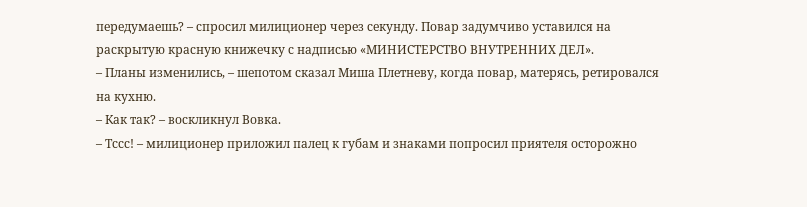передумаешь? – спросил милиционер через секунду. Повар задумчиво уставился на раскрытую красную книжечку с надписью «МИНИСТЕРСТВО ВНУТРЕННИХ ДЕЛ».
– Планы изменились, – шепотом сказал Миша Плетневу, когда повар, матерясь, ретировался на кухню.
– Как так? – воскликнул Вовка.
– Тссс! – милиционер приложил палец к губам и знаками попросил приятеля осторожно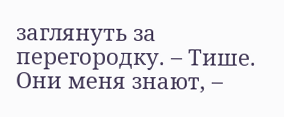заглянуть за перегородку. – Тише. Они меня знают, –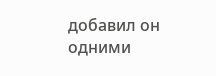добавил он одними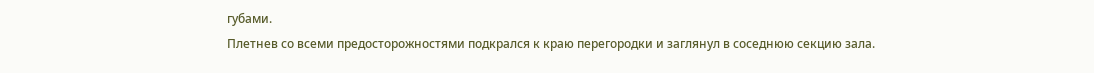губами.
Плетнев со всеми предосторожностями подкрался к краю перегородки и заглянул в соседнюю секцию зала.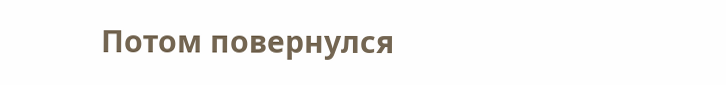Потом повернулся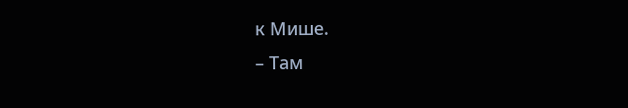к Мише.
– Там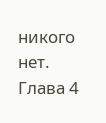никого нет.
Глава 4